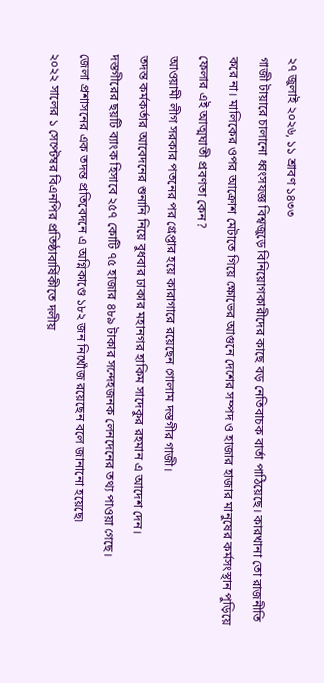২৭ জুলাই ২০২৬, ১১ শ্রাবণ ১৪৩৩
গাজী টায়ারে চালানো ধ্বংসযজ্ঞ বিশ্বজুড়ে বিনিয়োগকারীদের কাছে বড় নেতিবাচক বার্তা পাঠিয়েছে। কারখানা তো রাজনীতি করে না। মালিকের ওপর আক্রোশ মেটাতে গিয়ে ক্ষোভের আগুনে দেশের সম্পদ ও হাজার হাজার মানুষের কর্মসংস্থান পুড়িয়ে ফেলার এই আত্মঘাতী প্রবণতা কেন?
আওয়ামী লীগ সরকার পতনের পর গ্রেপ্তার হয়ে কারাগারে রয়েছেন গোলাম দস্তগীর গাজী।
তদন্ত কর্মকর্তার আবেদনের শুনানি নিয়ে বুধবার ঢাকার মহানগর হাকিম সাদেকুর রহমান এ আদেশ দেন।
দস্তগীরের ছয়টি ব্যাংক হিসাবে ২৫৭ কোটি ৭৫ হাজার ৪৮৯ টাকার সন্দেহজনক লেনদেনের তথ্য পাওয়া গেছে।
জেলা প্রশাসনের এক তদন্ত প্রতিবেদনে এ অগ্নিকাণ্ডে ১৮২ জন নিখোঁজ রয়েছেন বলে জানানো হয়েছে৷
২০২২ সালের ১ সেপ্টেম্বর বিএনপির প্রতিষ্ঠাবার্ষিকীতে দলীয়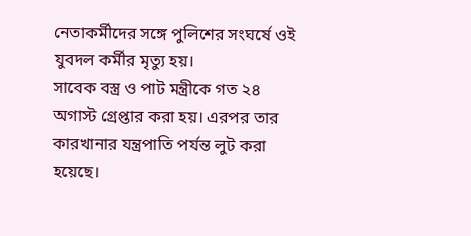নেতাকর্মীদের সঙ্গে পুলিশের সংঘর্ষে ওই যুবদল কর্মীর মৃত্যু হয়।
সাবেক বস্ত্র ও পাট মন্ত্রীকে গত ২৪ অগাস্ট গ্রেপ্তার করা হয়। এরপর তার কারখানার যন্ত্রপাতি পর্যন্ত লুট করা হয়েছে।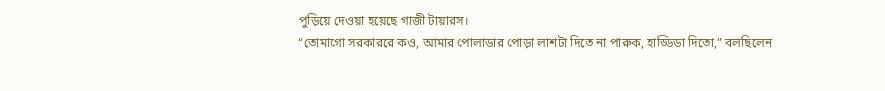পুড়িয়ে দেওয়া হয়েছে গাজী টায়ারস।
“তোমাগো সরকাররে কও, আমার পোলাডার পোড়া লাশটা দিতে না পারুক, হাড্ডিডা দিতো,” বলছিলেন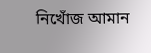নিখোঁজ আমান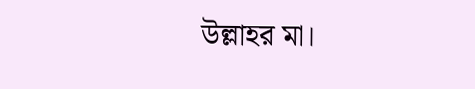উল্লাহর মা।